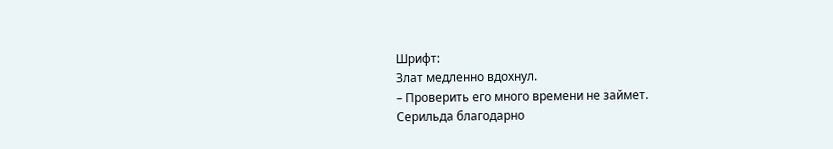Шрифт:
Злат медленно вдохнул.
– Проверить его много времени не займет.
Серильда благодарно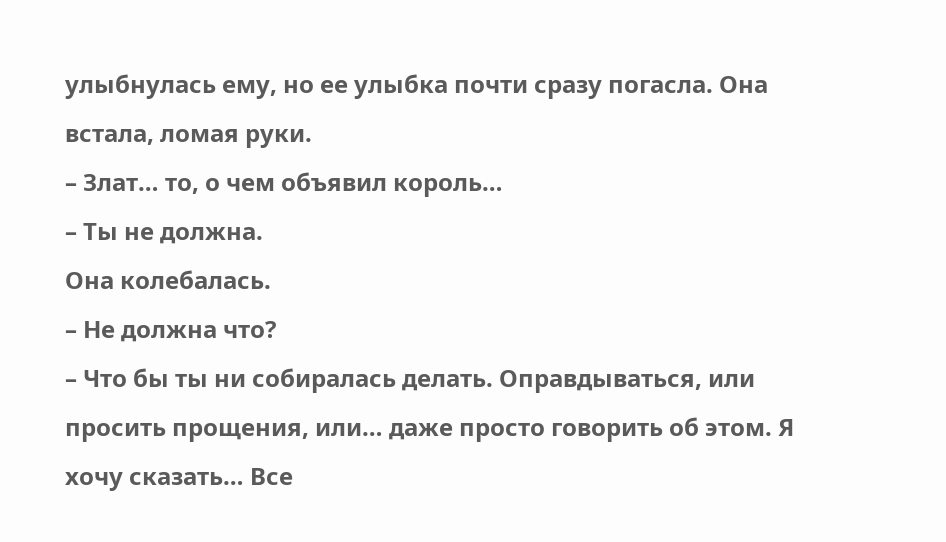улыбнулась ему, но ее улыбка почти сразу погасла. Она встала, ломая руки.
– Злат… то, о чем объявил король…
– Ты не должна.
Она колебалась.
– Не должна что?
– Что бы ты ни собиралась делать. Оправдываться, или просить прощения, или… даже просто говорить об этом. Я хочу сказать… Все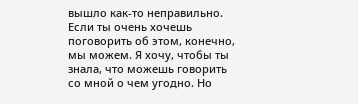вышло как-то неправильно. Если ты очень хочешь поговорить об этом, конечно, мы можем. Я хочу, чтобы ты знала, что можешь говорить со мной о чем угодно. Но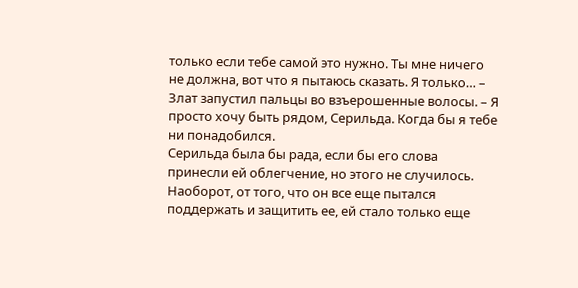только если тебе самой это нужно. Ты мне ничего не должна, вот что я пытаюсь сказать. Я только… – Злат запустил пальцы во взъерошенные волосы. – Я просто хочу быть рядом, Серильда. Когда бы я тебе ни понадобился.
Серильда была бы рада, если бы его слова принесли ей облегчение, но этого не случилось. Наоборот, от того, что он все еще пытался поддержать и защитить ее, ей стало только еще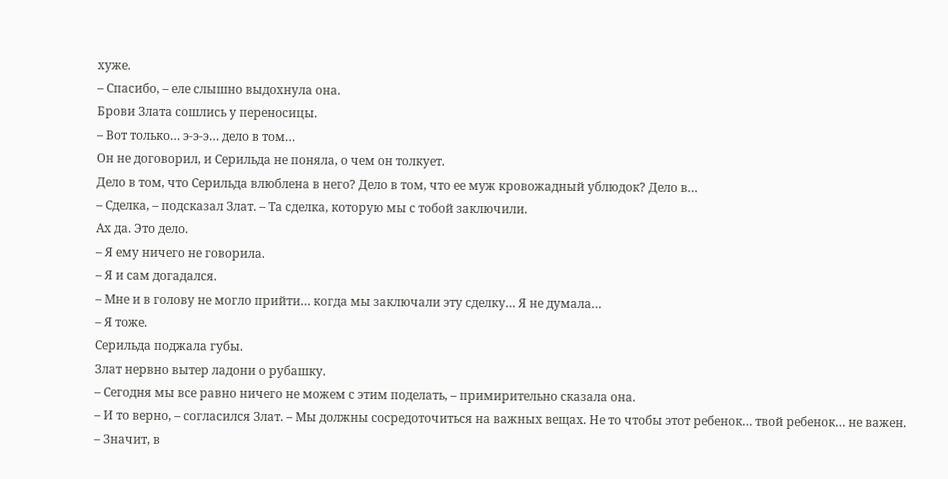хуже.
– Спасибо, – еле слышно выдохнула она.
Брови Злата сошлись у переносицы.
– Вот только… э-э-э… дело в том…
Он не договорил, и Серильда не поняла, о чем он толкует.
Дело в том, что Серильда влюблена в него? Дело в том, что ее муж кровожадный ублюдок? Дело в…
– Сделка, – подсказал Злат. – Та сделка, которую мы с тобой заключили.
Ах да. Это дело.
– Я ему ничего не говорила.
– Я и сам догадался.
– Мне и в голову не могло прийти… когда мы заключали эту сделку… Я не думала…
– Я тоже.
Серильда поджала губы.
Злат нервно вытер ладони о рубашку.
– Сегодня мы все равно ничего не можем с этим поделать, – примирительно сказала она.
– И то верно, – согласился Злат. – Мы должны сосредоточиться на важных вещах. Не то чтобы этот ребенок… твой ребенок… не важен.
– Значит, в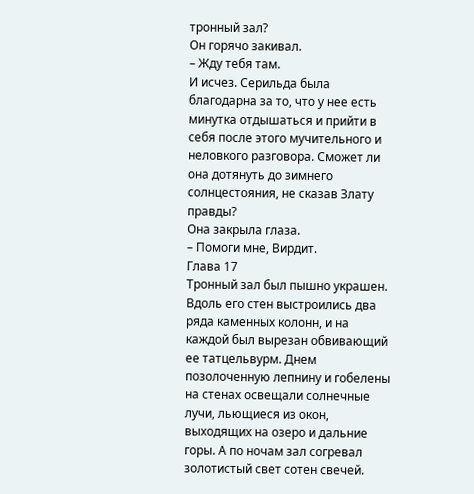тронный зал?
Он горячо закивал.
– Жду тебя там.
И исчез. Серильда была благодарна за то, что у нее есть минутка отдышаться и прийти в себя после этого мучительного и неловкого разговора. Сможет ли она дотянуть до зимнего солнцестояния, не сказав Злату правды?
Она закрыла глаза.
– Помоги мне, Вирдит.
Глава 17
Тронный зал был пышно украшен. Вдоль его стен выстроились два ряда каменных колонн, и на каждой был вырезан обвивающий ее татцельвурм. Днем позолоченную лепнину и гобелены на стенах освещали солнечные лучи, льющиеся из окон, выходящих на озеро и дальние горы. А по ночам зал согревал золотистый свет сотен свечей.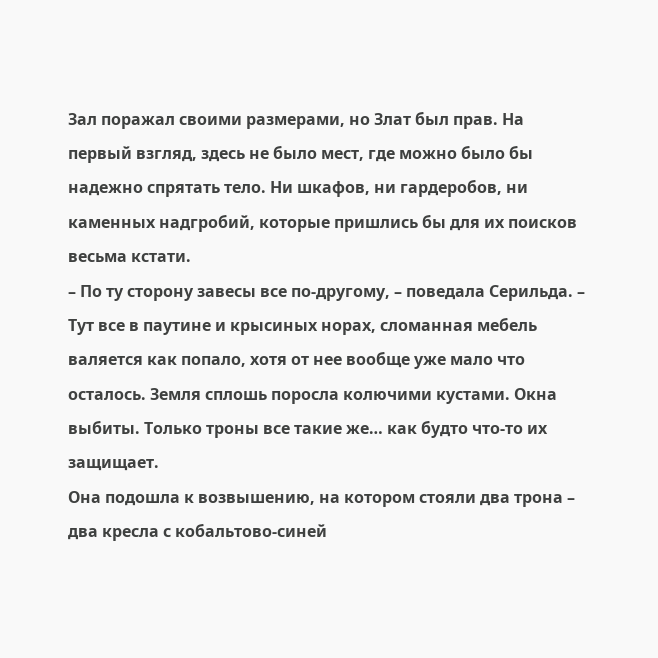Зал поражал своими размерами, но Злат был прав. На первый взгляд, здесь не было мест, где можно было бы надежно спрятать тело. Ни шкафов, ни гардеробов, ни каменных надгробий, которые пришлись бы для их поисков весьма кстати.
– По ту сторону завесы все по-другому, – поведала Серильда. – Тут все в паутине и крысиных норах, сломанная мебель валяется как попало, хотя от нее вообще уже мало что осталось. Земля сплошь поросла колючими кустами. Окна выбиты. Только троны все такие же… как будто что-то их защищает.
Она подошла к возвышению, на котором стояли два трона – два кресла с кобальтово-синей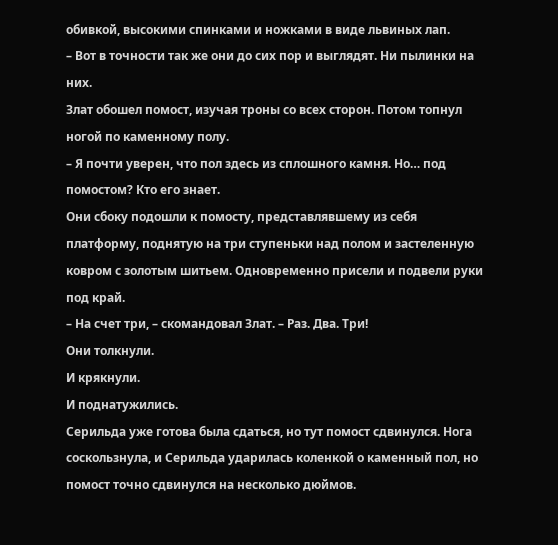обивкой, высокими спинками и ножками в виде львиных лап.
– Вот в точности так же они до сих пор и выглядят. Ни пылинки на них.
Злат обошел помост, изучая троны со всех сторон. Потом топнул ногой по каменному полу.
– Я почти уверен, что пол здесь из сплошного камня. Но… под помостом? Кто его знает.
Они сбоку подошли к помосту, представлявшему из себя платформу, поднятую на три ступеньки над полом и застеленную ковром с золотым шитьем. Одновременно присели и подвели руки под край.
– На счет три, – скомандовал Злат. – Раз. Два. Три!
Они толкнули.
И крякнули.
И поднатужились.
Серильда уже готова была сдаться, но тут помост сдвинулся. Нога соскользнула, и Серильда ударилась коленкой о каменный пол, но помост точно сдвинулся на несколько дюймов.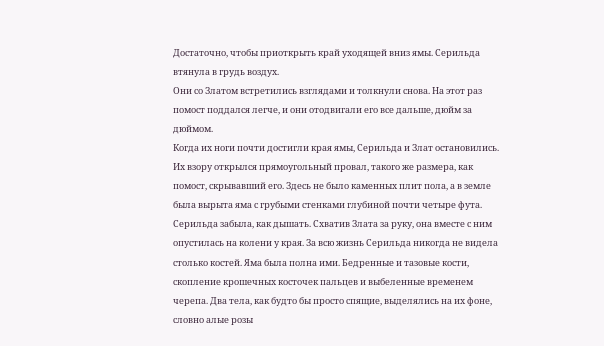Достаточно, чтобы приоткрыть край уходящей вниз ямы. Серильда втянула в грудь воздух.
Они со Златом встретились взглядами и толкнули снова. На этот раз помост поддался легче, и они отодвигали его все дальше, дюйм за дюймом.
Когда их ноги почти достигли края ямы, Серильда и Злат остановились. Их взору открылся прямоугольный провал, такого же размера, как помост, скрывавший его. Здесь не было каменных плит пола, а в земле была вырыта яма с грубыми стенками глубиной почти четыре фута.
Серильда забыла, как дышать. Схватив Злата за руку, она вместе с ним опустилась на колени у края. За всю жизнь Серильда никогда не видела столько костей. Яма была полна ими. Бедренные и тазовые кости, скопление крошечных косточек пальцев и выбеленные временем черепа. Два тела, как будто бы просто спящие, выделялись на их фоне, словно алые розы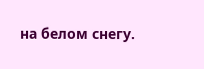на белом снегу.